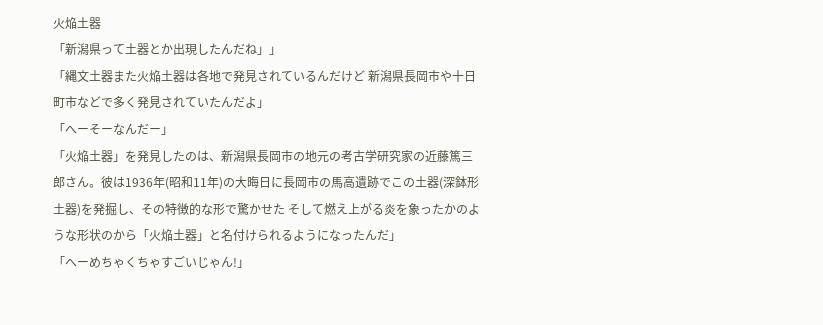火焔土器
「新潟県って土器とか出現したんだね」」
「縄文土器また火焔土器は各地で発見されているんだけど 新潟県長岡市や十日町市などで多く発見されていたんだよ」
「へーそーなんだー」
「火焔土器」を発見したのは、新潟県長岡市の地元の考古学研究家の近藤篤三郎さん。彼は1936年(昭和11年)の大晦日に長岡市の馬高遺跡でこの土器(深鉢形土器)を発掘し、その特徴的な形で驚かせた そして燃え上がる炎を象ったかのような形状のから「火焔土器」と名付けられるようになったんだ」
「へーめちゃくちゃすごいじゃん!」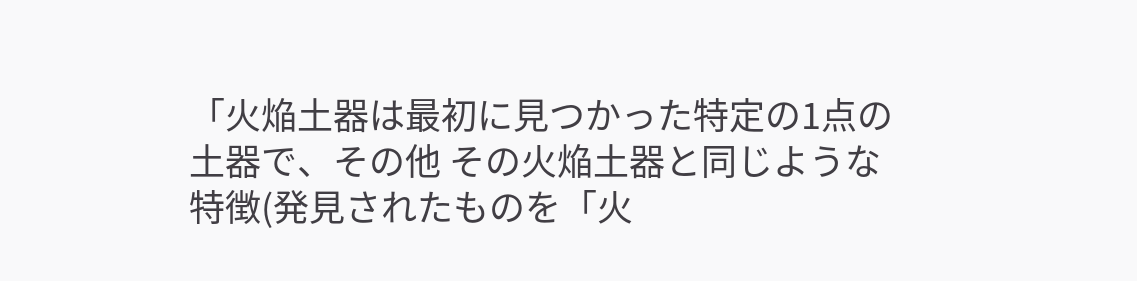「火焔土器は最初に見つかった特定の1点の土器で、その他 その火焔土器と同じような特徴(発見されたものを「火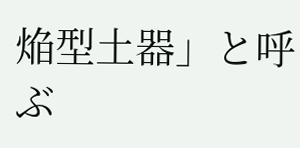焔型土器」と呼ぶ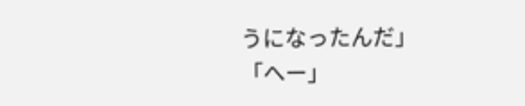うになったんだ」
「へー」